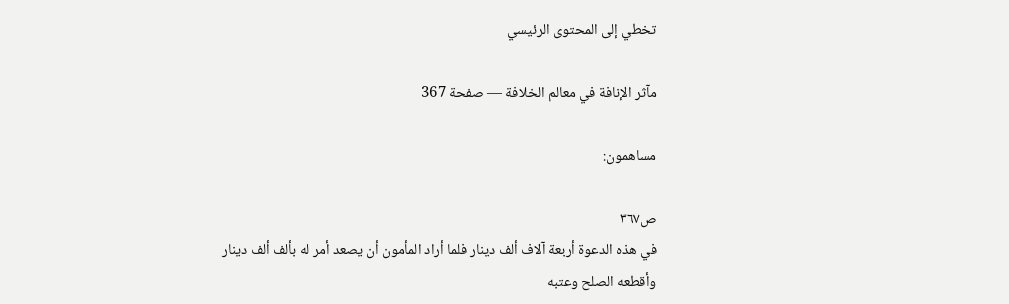تخطي إلى المحتوى الرئيسي

مآثر الإنافة في معالم الخلافة — صفحة 367

مساهمون:

ص٣٦٧
في هذه الدعوة أربعة آلاف ألف دينار فلما أراد المأمون أن يصعد أمر له بألف ألف دينار وأقطعه الصلح وعتبه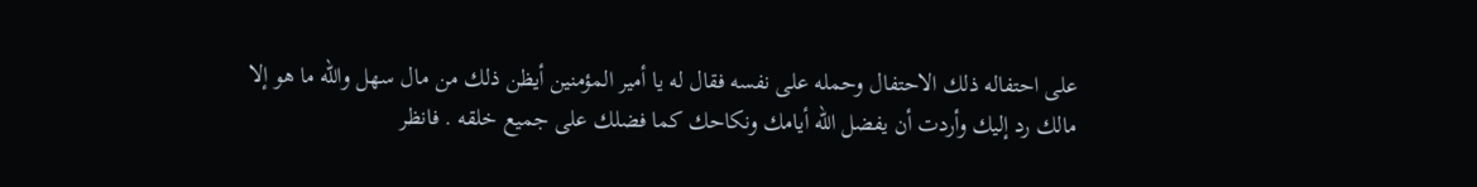على احتفاله ذلك الاحتفال وحمله على نفسه فقال له يا أمير المؤمنين أيظن ذلك من مال سهل والله ما هو إلا مالك رد إليك وأردت أن يفضل الله أيامك ونكاحك كما فضلك على جميع خلقه . فانظر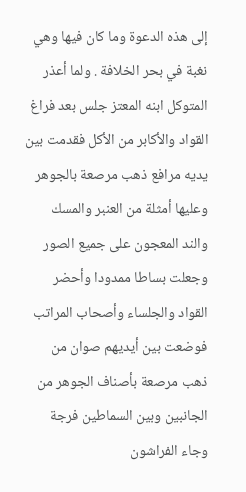إلى هذه الدعوة وما كان فيها وهي نغبة في بحر الخلافة . ولما أعذر المتوكل ابنه المعتز جلس بعد فراغ القواد والأكابر من الأكل فقدمت بين يديه مرافع ذهب مرصعة بالجوهر وعليها أمثلة من العنبر والمسك والند المعجون على جميع الصور وجعلت بساطا ممدودا وأحضر القواد والجلساء وأصحاب المراتب فوضعت بين أيديهم صوان من ذهب مرصعة بأصناف الجوهر من الجانبين وبين السماطين فرجة وجاء الفراشون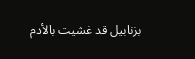بزنابيل قد غشيت بالأدم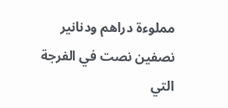مملوءة دراهم ودنانير نصفين نصت في الفرجة التي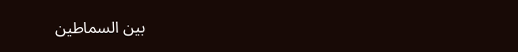بين السماطين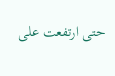حتى ارتفعت على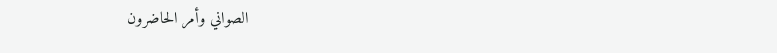الصواني وأمر الحاضرون